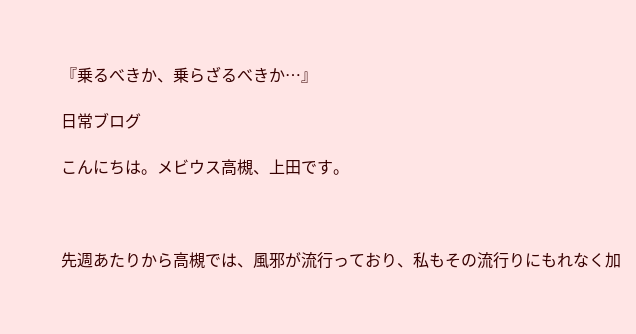『乗るべきか、乗らざるべきか…』

日常ブログ

こんにちは。メビウス高槻、上田です。



先週あたりから高槻では、風邪が流行っており、私もその流行りにもれなく加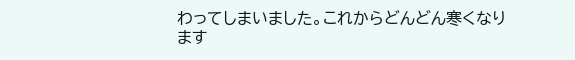わってしまいました。これからどんどん寒くなります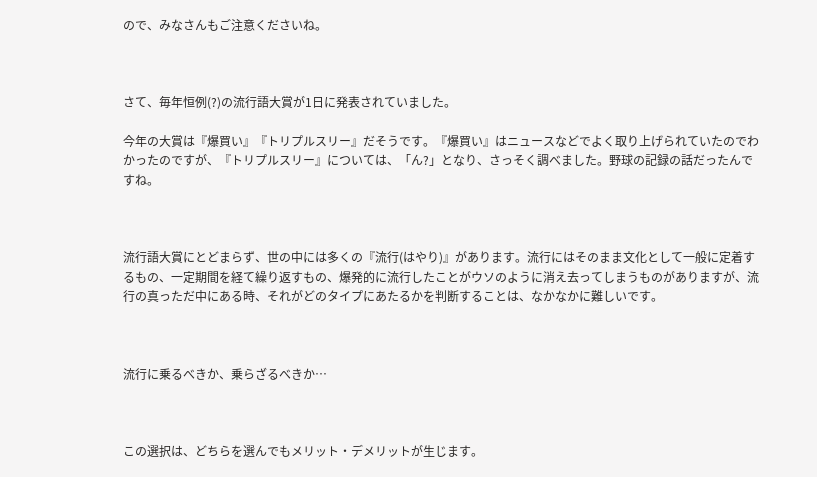ので、みなさんもご注意くださいね。



さて、毎年恒例(?)の流行語大賞が1日に発表されていました。

今年の大賞は『爆買い』『トリプルスリー』だそうです。『爆買い』はニュースなどでよく取り上げられていたのでわかったのですが、『トリプルスリー』については、「ん?」となり、さっそく調べました。野球の記録の話だったんですね。



流行語大賞にとどまらず、世の中には多くの『流行(はやり)』があります。流行にはそのまま文化として一般に定着するもの、一定期間を経て繰り返すもの、爆発的に流行したことがウソのように消え去ってしまうものがありますが、流行の真っただ中にある時、それがどのタイプにあたるかを判断することは、なかなかに難しいです。



流行に乗るべきか、乗らざるべきか…



この選択は、どちらを選んでもメリット・デメリットが生じます。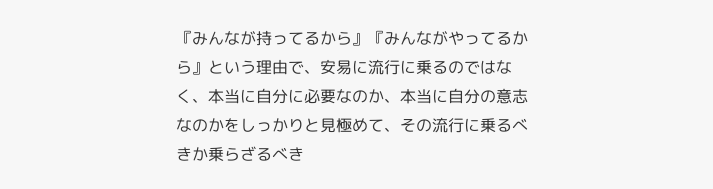『みんなが持ってるから』『みんながやってるから』という理由で、安易に流行に乗るのではなく、本当に自分に必要なのか、本当に自分の意志なのかをしっかりと見極めて、その流行に乗るべきか乗らざるべき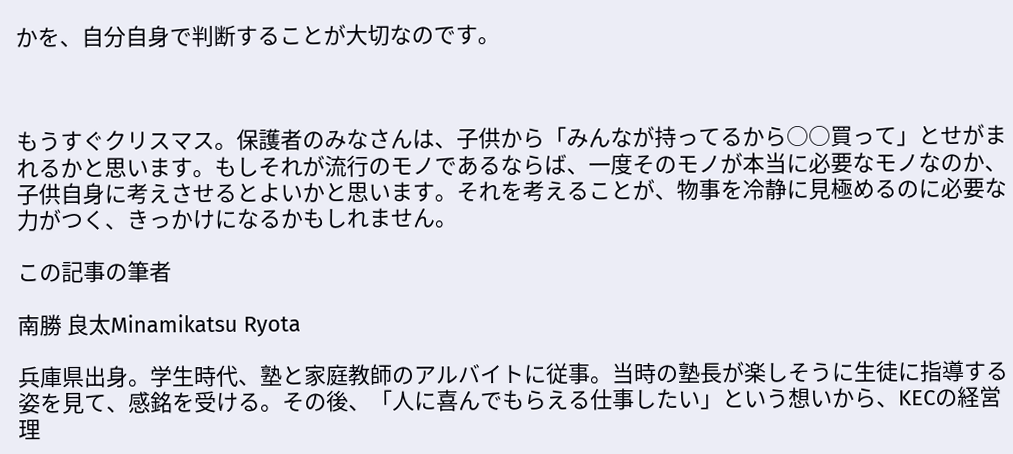かを、自分自身で判断することが大切なのです。



もうすぐクリスマス。保護者のみなさんは、子供から「みんなが持ってるから○○買って」とせがまれるかと思います。もしそれが流行のモノであるならば、一度そのモノが本当に必要なモノなのか、子供自身に考えさせるとよいかと思います。それを考えることが、物事を冷静に見極めるのに必要な力がつく、きっかけになるかもしれません。

この記事の筆者

南勝 良太Minamikatsu Ryota

兵庫県出身。学生時代、塾と家庭教師のアルバイトに従事。当時の塾長が楽しそうに生徒に指導する姿を見て、感銘を受ける。その後、「人に喜んでもらえる仕事したい」という想いから、KECの経営理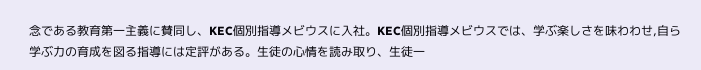念である教育第一主義に賛同し、KEC個別指導メビウスに入社。KEC個別指導メビウスでは、学ぶ楽しさを味わわせ,自ら学ぶ力の育成を図る指導には定評がある。生徒の心情を読み取り、生徒一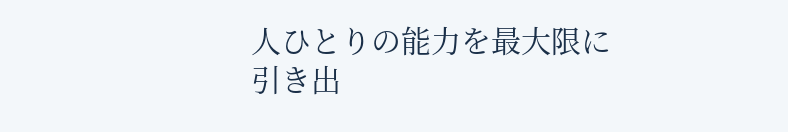人ひとりの能力を最大限に引き出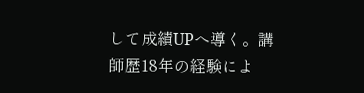して成績UPへ導く。講師歴18年の経験によ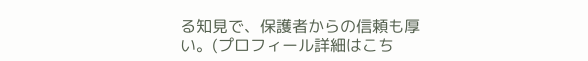る知見で、保護者からの信頼も厚い。(プロフィール詳細はこち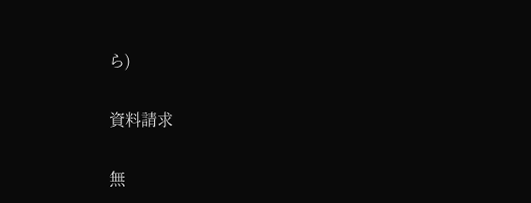ら)

資料請求

無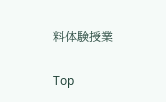料体験授業

Top